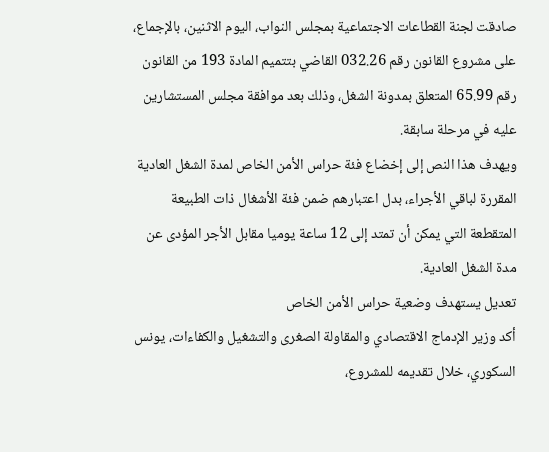صادقت لجنة القطاعات الاجتماعية بمجلس النواب، اليوم الاثنين، بالإجماع، على مشروع القانون رقم 032.26 القاضي بتتميم المادة 193 من القانون رقم 65.99 المتعلق بمدونة الشغل، وذلك بعد موافقة مجلس المستشارين عليه في مرحلة سابقة.
ويهدف هذا النص إلى إخضاع فئة حراس الأمن الخاص لمدة الشغل العادية المقررة لباقي الأجراء، بدل اعتبارهم ضمن فئة الأشغال ذات الطبيعة المتقطعة التي يمكن أن تمتد إلى 12 ساعة يوميا مقابل الأجر المؤدى عن مدة الشغل العادية.
تعديل يستهدف وضعية حراس الأمن الخاص
أكد وزير الإدماج الاقتصادي والمقاولة الصغرى والتشغيل والكفاءات، يونس السكوري، خلال تقديمه للمشروع،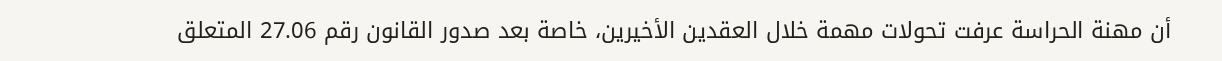أن مهنة الحراسة عرفت تحولات مهمة خلال العقدين الأخيرين، خاصة بعد صدور القانون رقم 27.06 المتعلق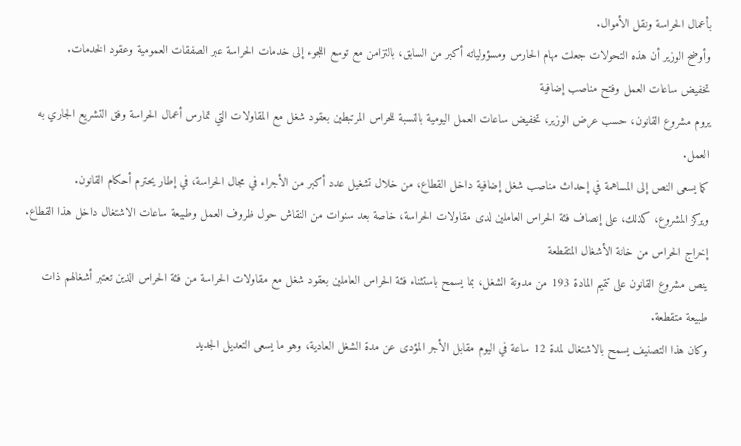بأعمال الحراسة ونقل الأموال.
وأوضح الوزير أن هذه التحولات جعلت مهام الحارس ومسؤولياته أكبر من السابق، بالتزامن مع توسع اللجوء إلى خدمات الحراسة عبر الصفقات العمومية وعقود الخدمات.
تخفيض ساعات العمل وفتح مناصب إضافية
يروم مشروع القانون، حسب عرض الوزير، تخفيض ساعات العمل اليومية بالنسبة للحراس المرتبطين بعقود شغل مع المقاولات التي تمارس أعمال الحراسة وفق التشريع الجاري به العمل.
كما يسعى النص إلى المساهمة في إحداث مناصب شغل إضافية داخل القطاع، من خلال تشغيل عدد أكبر من الأجراء في مجال الحراسة، في إطار يحترم أحكام القانون.
ويركز المشروع، كذلك، على إنصاف فئة الحراس العاملين لدى مقاولات الحراسة، خاصة بعد سنوات من النقاش حول ظروف العمل وطبيعة ساعات الاشتغال داخل هذا القطاع.
إخراج الحراس من خانة الأشغال المتقطعة
ينص مشروع القانون على تتميم المادة 193 من مدونة الشغل، بما يسمح باستثناء فئة الحراس العاملين بعقود شغل مع مقاولات الحراسة من فئة الحراس الذين تعتبر أشغالهم ذات طبيعة متقطعة.
وكان هذا التصنيف يسمح بالاشتغال لمدة 12 ساعة في اليوم مقابل الأجر المؤدى عن مدة الشغل العادية، وهو ما يسعى التعديل الجديد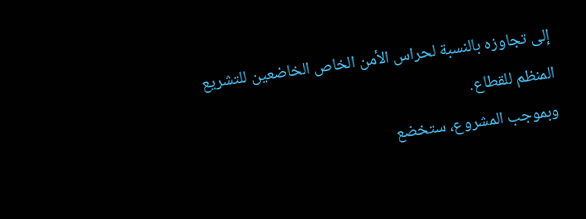إلى تجاوزه بالنسبة لحراس الأمن الخاص الخاضعين للتشريع المنظم للقطاع.
وبموجب المشروع، ستخضع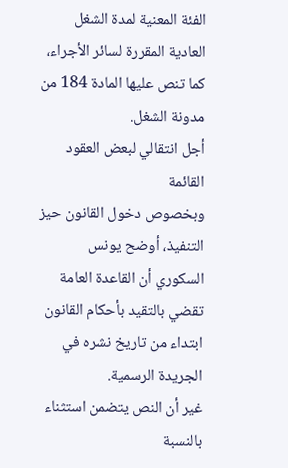الفئة المعنية لمدة الشغل العادية المقررة لسائر الأجراء، كما تنص عليها المادة 184 من مدونة الشغل.
أجل انتقالي لبعض العقود القائمة
وبخصوص دخول القانون حيز التنفيذ، أوضح يونس السكوري أن القاعدة العامة تقضي بالتقيد بأحكام القانون ابتداء من تاريخ نشره في الجريدة الرسمية.
غير أن النص يتضمن استثناء بالنسبة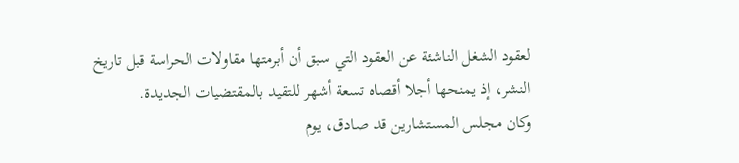لعقود الشغل الناشئة عن العقود التي سبق أن أبرمتها مقاولات الحراسة قبل تاريخ النشر، إذ يمنحها أجلا أقصاه تسعة أشهر للتقيد بالمقتضيات الجديدة.
وكان مجلس المستشارين قد صادق، يوم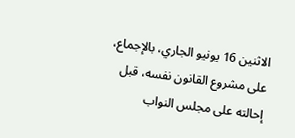الاثنين 16 يونيو الجاري، بالإجماع، على مشروع القانون نفسه، قبل إحالته على مجلس النواب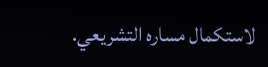لاستكمال مساره التشريعي.